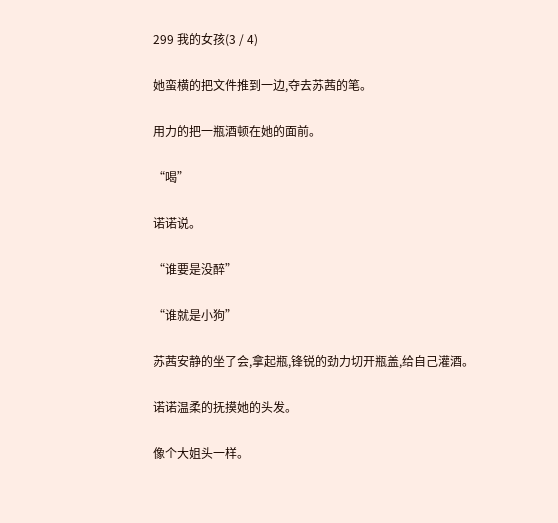299 我的女孩(3 / 4)

她蛮横的把文件推到一边,夺去苏茜的笔。

用力的把一瓶酒顿在她的面前。

“喝”

诺诺说。

“谁要是没醉”

“谁就是小狗”

苏茜安静的坐了会,拿起瓶,锋锐的劲力切开瓶盖,给自己灌酒。

诺诺温柔的抚摸她的头发。

像个大姐头一样。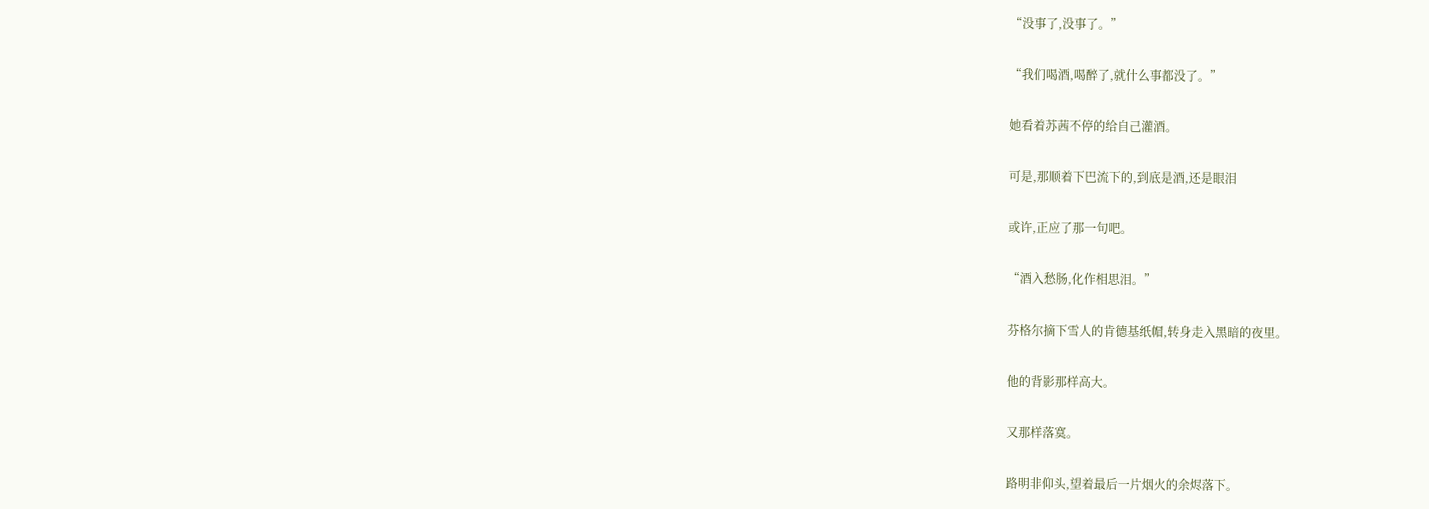“没事了,没事了。”

“我们喝酒,喝醉了,就什么事都没了。”

她看着苏茜不停的给自己灌酒。

可是,那顺着下巴流下的,到底是酒,还是眼泪

或许,正应了那一句吧。

“酒入愁肠,化作相思泪。”

芬格尔摘下雪人的肯德基纸帽,转身走入黑暗的夜里。

他的背影那样高大。

又那样落寞。

路明非仰头,望着最后一片烟火的余烬落下。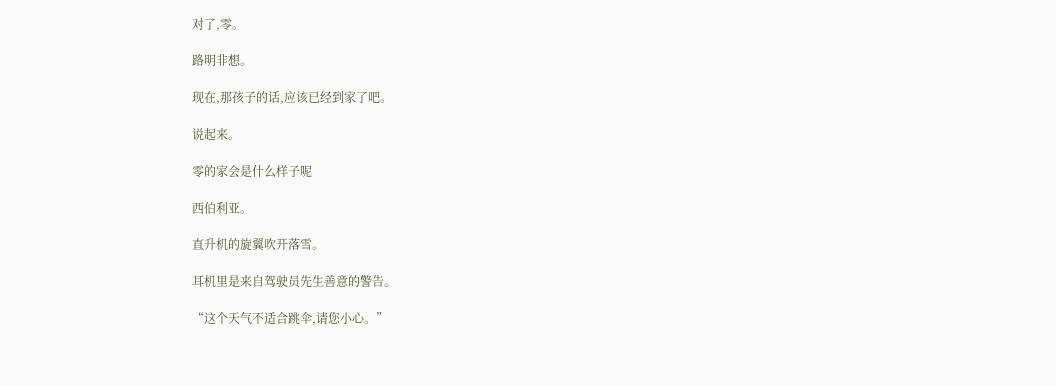对了,零。

路明非想。

现在,那孩子的话,应该已经到家了吧。

说起来。

零的家会是什么样子呢

西伯利亚。

直升机的旋翼吹开落雪。

耳机里是来自驾驶员先生善意的警告。

“这个天气不适合跳伞,请您小心。”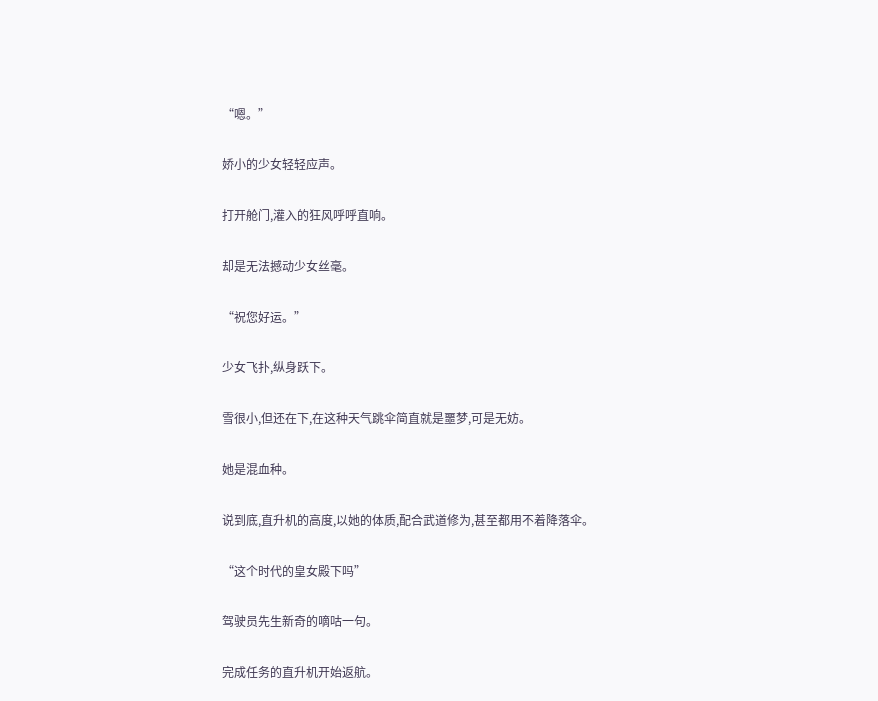“嗯。”

娇小的少女轻轻应声。

打开舱门,灌入的狂风呼呼直响。

却是无法撼动少女丝毫。

“祝您好运。”

少女飞扑,纵身跃下。

雪很小,但还在下,在这种天气跳伞简直就是噩梦,可是无妨。

她是混血种。

说到底,直升机的高度,以她的体质,配合武道修为,甚至都用不着降落伞。

“这个时代的皇女殿下吗”

驾驶员先生新奇的嘀咕一句。

完成任务的直升机开始返航。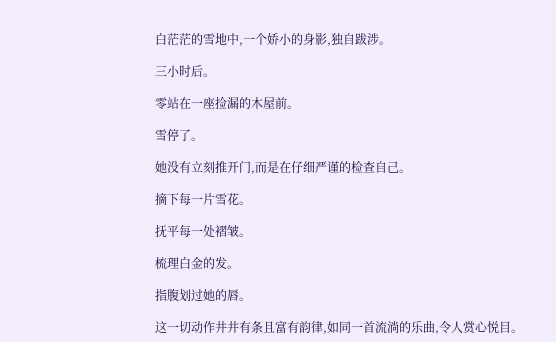白茫茫的雪地中,一个娇小的身影,独自跋涉。

三小时后。

零站在一座捡漏的木屋前。

雪停了。

她没有立刻推开门,而是在仔细严谨的检查自己。

摘下每一片雪花。

抚平每一处褶皱。

梳理白金的发。

指腹划过她的唇。

这一切动作井井有条且富有韵律,如同一首流淌的乐曲,令人赏心悦目。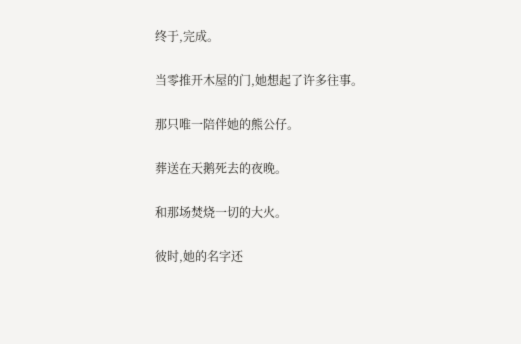终于,完成。

当零推开木屋的门,她想起了许多往事。

那只唯一陪伴她的熊公仔。

葬送在天鹅死去的夜晚。

和那场焚烧一切的大火。

彼时,她的名字还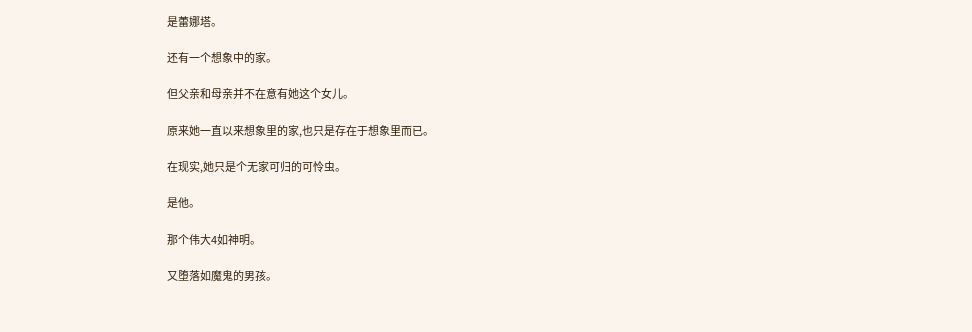是蕾娜塔。

还有一个想象中的家。

但父亲和母亲并不在意有她这个女儿。

原来她一直以来想象里的家,也只是存在于想象里而已。

在现实,她只是个无家可归的可怜虫。

是他。

那个伟大4如神明。

又堕落如魔鬼的男孩。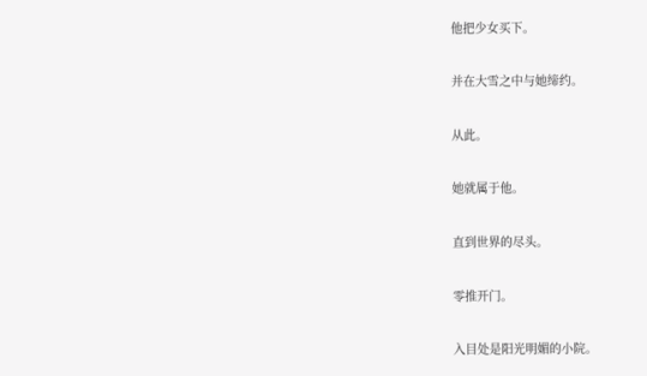他把少女买下。

并在大雪之中与她缔约。

从此。

她就属于他。

直到世界的尽头。

零推开门。

入目处是阳光明媚的小院。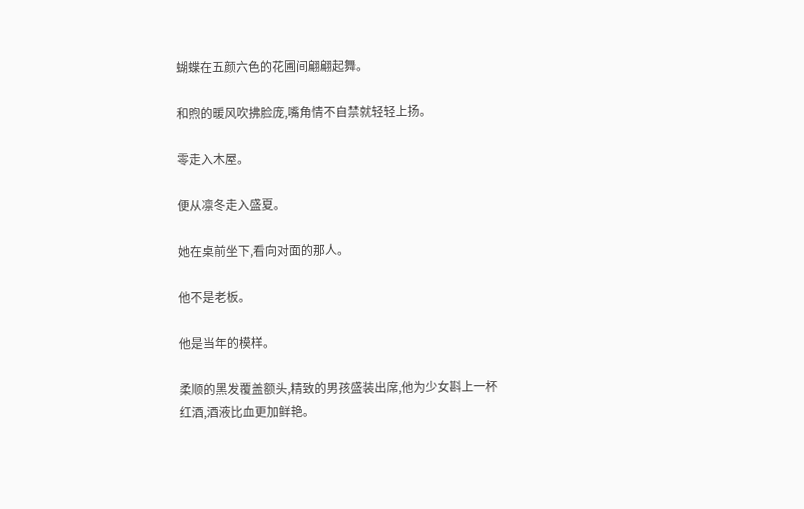蝴蝶在五颜六色的花圃间翩翩起舞。

和煦的暖风吹拂脸庞,嘴角情不自禁就轻轻上扬。

零走入木屋。

便从凛冬走入盛夏。

她在桌前坐下,看向对面的那人。

他不是老板。

他是当年的模样。

柔顺的黑发覆盖额头,精致的男孩盛装出席,他为少女斟上一杯红酒,酒液比血更加鲜艳。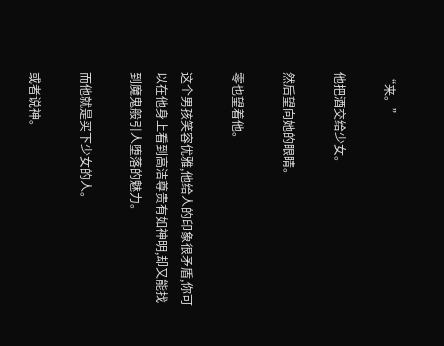“来。”

他把酒交给少女。

然后望向她的眼睛。

零也望着他。

这个男孩笑容优雅,他给人的印象很矛盾,你可以在他身上看到高洁尊贵有如神明,却又能找到魔鬼般引人堕落的魅力。

而他就是买下少女的人。

或者说神。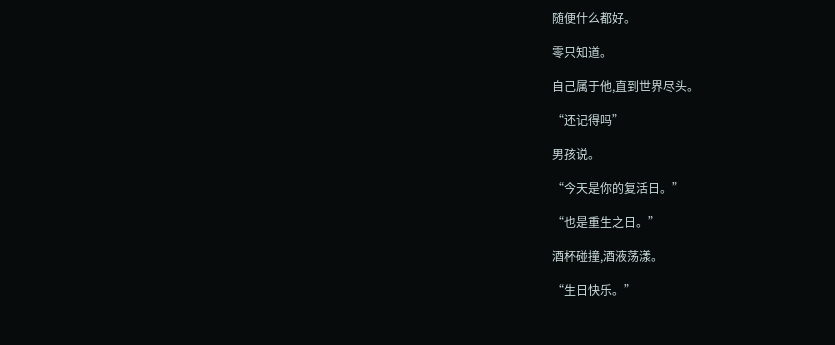随便什么都好。

零只知道。

自己属于他,直到世界尽头。

“还记得吗”

男孩说。

“今天是你的复活日。”

“也是重生之日。”

酒杯碰撞,酒液荡漾。

“生日快乐。”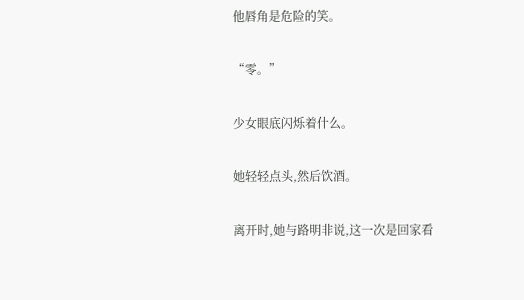他唇角是危险的笑。

“零。”

少女眼底闪烁着什么。

她轻轻点头,然后饮酒。

离开时,她与路明非说,这一次是回家看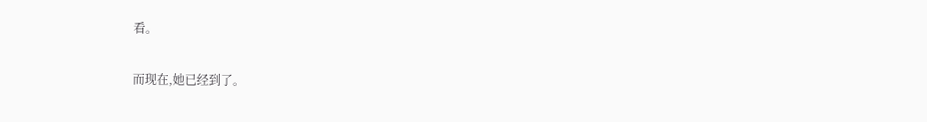看。

而现在,她已经到了。